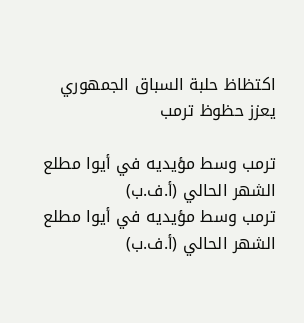اكتظاظ حلبة السباق الجمهوري يعزز حظوظ ترمب

ترمب وسط مؤيديه في أيوا مطلع الشهر الحالي (أ.ف.ب)
ترمب وسط مؤيديه في أيوا مطلع الشهر الحالي (أ.ف.ب)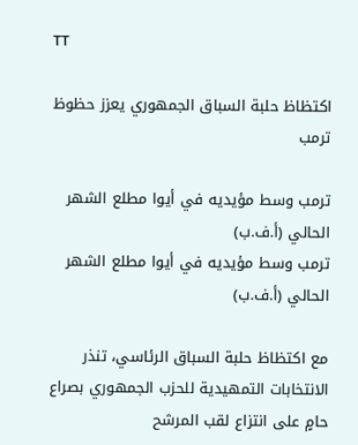TT

اكتظاظ حلبة السباق الجمهوري يعزز حظوظ ترمب

ترمب وسط مؤيديه في أيوا مطلع الشهر الحالي (أ.ف.ب)
ترمب وسط مؤيديه في أيوا مطلع الشهر الحالي (أ.ف.ب)

مع اكتظاظ حلبة السباق الرئاسي، تنذر الانتخابات التمهيدية للحزب الجمهوري بصراع حامٍ على انتزاع لقب المرشح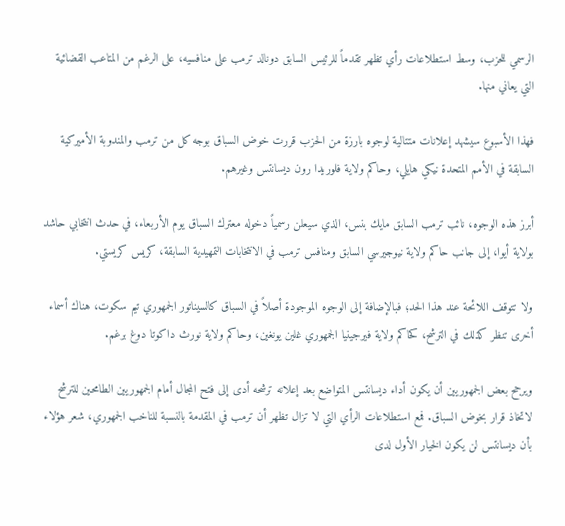الرسمي للحزب، وسط استطلاعات رأي تظهر تقدماً للرئيس السابق دونالد ترمب على منافسيه، على الرغم من المتاعب القضائية التي يعاني منها.

فهذا الأسبوع سيشهد إعلانات متتالية لوجوه بارزة من الحزب قررت خوض السباق بوجه كل من ترمب والمندوبة الأميركية السابقة في الأمم المتحدة نيكي هايلي، وحاكم ولاية فلوريدا رون ديسانتس وغيرهم.

أبرز هذه الوجوه، نائب ترمب السابق مايك بنس، الذي سيعلن رسمياً دخوله معترك السباق يوم الأربعاء، في حدث انتخابي حاشد بولاية أيوا، إلى جانب حاكم ولاية نيوجيرسي السابق ومنافس ترمب في الانتخابات التمهيدية السابقة، كريس كريستي.

ولا تتوقف اللائحة عند هذا الحد؛ فبالإضافة إلى الوجوه الموجودة أصلاً في السباق كالسيناتور الجمهوري تيم سكوت، هناك أسماء أخرى تنظر كذلك في الترشح، كحاكم ولاية فيرجينيا الجمهوري غلين يونغين، وحاكم ولاية نورث داكوتا دوغ برغم.

ويرجح بعض الجمهوريين أن يكون أداء ديسانتس المتواضع بعد إعلانه ترشحه أدى إلى فتح المجال أمام الجمهوريين الطامحين للترشح لاتخاذ قرار بخوض السباق. فمع استطلاعات الرأي التي لا تزال تظهر أن ترمب في المقدمة بالنسبة للناخب الجمهوري، شعر هؤلاء بأن ديسانتس لن يكون الخيار الأول لدى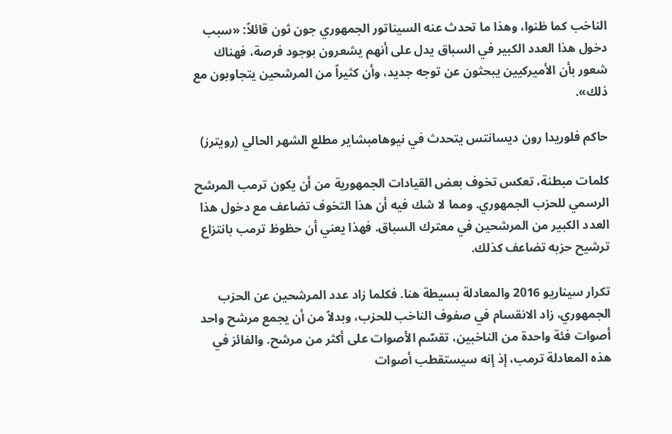الناخب كما ظنوا، وهذا ما تحدث عنه السيناتور الجمهوري جون ثون قائلاً: «سبب دخول هذا العدد الكبير في السباق يدل على أنهم يشعرون بوجود فرصة، فهناك شعور بأن الأميركيين يبحثون عن توجه جديد، وأن كثيراً من المرشحين يتجاوبون مع ذلك».

حاكم فلوريدا رون ديسانتس يتحدث في نيوهامبشاير مطلع الشهر الحالي (رويترز)

كلمات مبطنة، تعكس تخوف بعض القيادات الجمهورية من أن يكون ترمب المرشح الرسمي للحزب الجمهوري. ومما لا شك فيه أن هذا التخوف تضاعف مع دخول هذا العدد الكبير من المرشحين في معترك السباق. فهذا يعني أن حظوظ ترمب بانتزاع ترشيح حزبه تضاعف كذلك.

تكرار سيناريو 2016 والمعادلة بسيطة هنا. فكلما زاد عدد المرشحين عن الحزب الجمهوري، زاد الانقسام في صفوف الناخب للحزب، وبدلاً من أن يجمع مرشح واحد أصوات فئة واحدة من الناخبين، تقسّم الأصوات على أكثر من مرشح. والفائز في هذه المعادلة ترمب، إذ إنه سيستقطب أصوات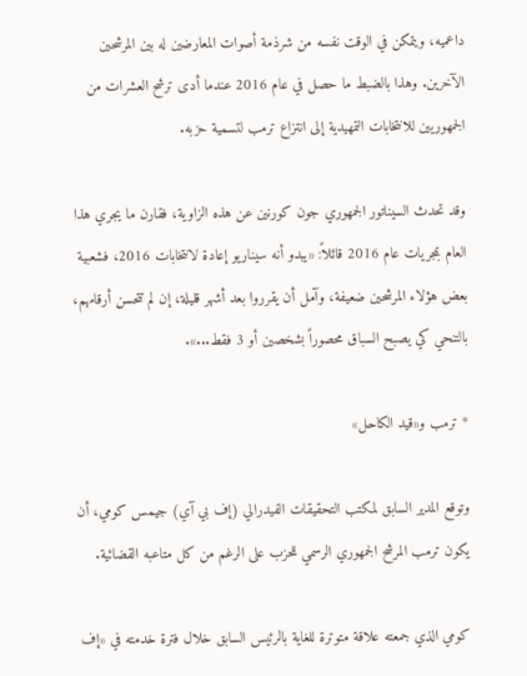داعميه، ويتمكن في الوقت نفسه من شرذمة أصوات المعارضين له بين المرشحين الآخرين. وهذا بالضبط ما حصل في عام 2016 عندما أدى ترشح العشرات من الجمهوريين للانتخابات التمهيدية إلى انتزاع ترمب لتسمية حزبه.

وقد تحدث السيناتور الجمهوري جون كورنين عن هذه الزاوية، فقارن ما يجري هذا العام بمجريات عام 2016 قائلاً: «يبدو أنه سيناريو إعادة لانتخابات 2016، فشعبية بعض هؤلاء المرشحين ضعيفة، وآمل أن يقرروا بعد أشهر قليلة، إن لم تتحسن أرقامهم، بالتنحي كي يصبح السباق محصوراً بشخصين أو 3 فقط...».

* ترمب و«قيد الكاحل»

وتوقع المدير السابق لمكتب التحقيقات الفيدرالي (إف بي آي) جيمس كومي، أن يكون ترمب المرشح الجمهوري الرسمي للحزب على الرغم من كل متاعبه القضائية.

كومي الذي جمعته علاقة متوترة للغاية بالرئيس السابق خلال فترة خدمته في «إف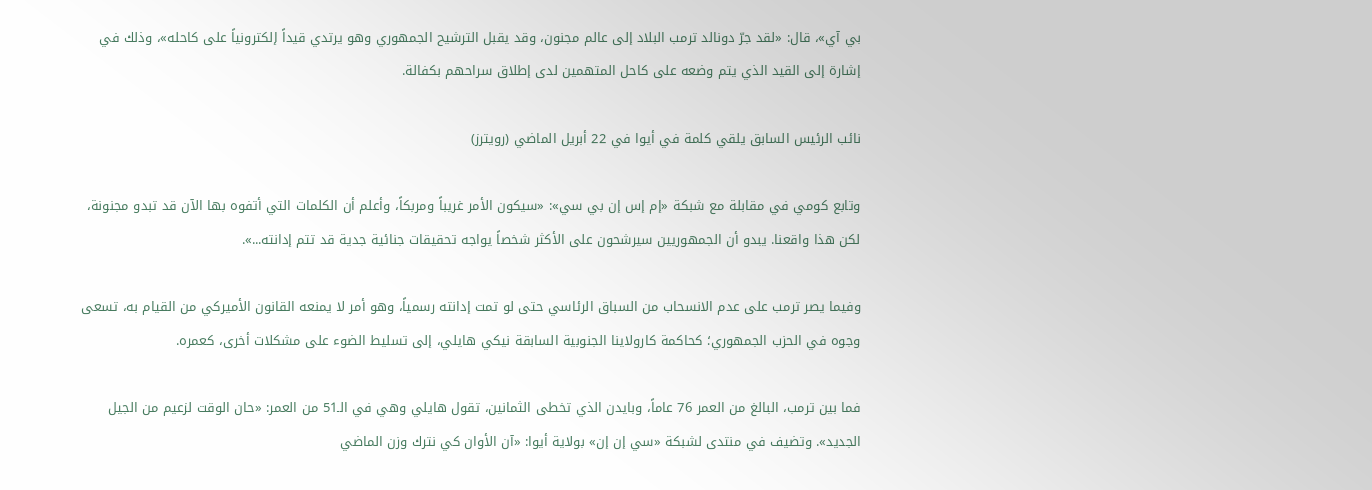بي آي»، قال: «لقد جرّ دونالد ترمب البلاد إلى عالم مجنون، وقد يقبل الترشيح الجمهوري وهو يرتدي قيداً إلكترونياً على كاحله»، وذلك في إشارة إلى القيد الذي يتم وضعه على كاحل المتهمين لدى إطلاق سراحهم بكفالة.

نائب الرئيس السابق يلقي كلمة في أيوا في 22 أبريل الماضي (رويترز)

وتابع كومي في مقابلة مع شبكة «إم إس إن بي سي»: «سيكون الأمر غريباً ومربكاً، وأعلم أن الكلمات التي أتفوه بها الآن قد تبدو مجنونة، لكن هذا واقعنا. يبدو أن الجمهوريين سيرشحون على الأكثر شخصاً يواجه تحقيقات جنائية جدية قد تتم إدانته...».

وفيما يصر ترمب على عدم الانسحاب من السباق الرئاسي حتى لو تمت إدانته رسمياً، وهو أمر لا يمنعه القانون الأميركي من القيام به، تسعى وجوه في الحزب الجمهوري؛ كحاكمة كارولاينا الجنوبية السابقة نيكي هايلي، إلى تسليط الضوء على مشكلات أخرى، كعمره.

فما بين ترمب، البالغ من العمر 76 عاماً، وبايدن الذي تخطى الثمانين، تقول هايلي وهي في الـ51 من العمر: «حان الوقت لزعيم من الجيل الجديد». وتضيف في منتدى لشبكة «سي إن إن» بولاية أيوا: «آن الأوان كي نترك وزن الماضي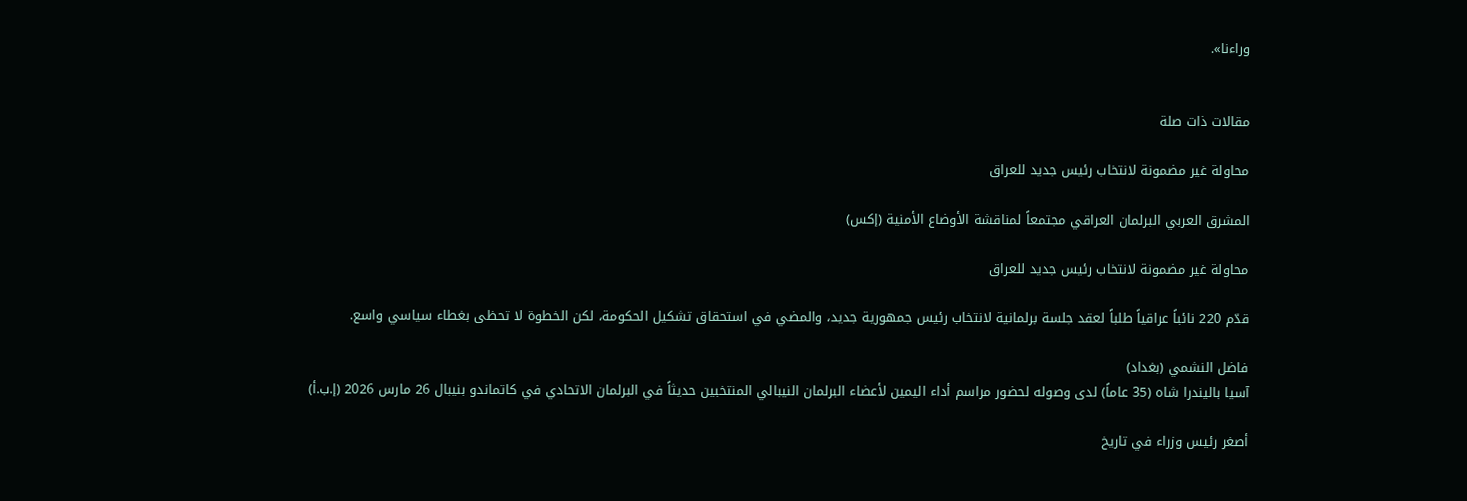وراءنا».


مقالات ذات صلة

محاولة غير مضمونة لانتخاب رئيس جديد للعراق

المشرق العربي البرلمان العراقي مجتمعاً لمناقشة الأوضاع الأمنية (إكس)

محاولة غير مضمونة لانتخاب رئيس جديد للعراق

قدّم 220 نائباً عراقياً طلباً لعقد جلسة برلمانية لانتخاب رئيس جمهورية جديد، والمضي في استحقاق تشكيل الحكومة، لكن الخطوة لا تحظى بغطاء سياسي واسع.

فاضل النشمي (بغداد)
آسيا باليندرا شاه (35 عاماً) لدى وصوله لحضور مراسم أداء اليمين لأعضاء البرلمان النيبالي المنتخبين حديثاً في البرلمان الاتحادي في كاتماندو بنيبال 26 مارس 2026 (إ.ب.أ)

أصغر رئيس وزراء في تاريخ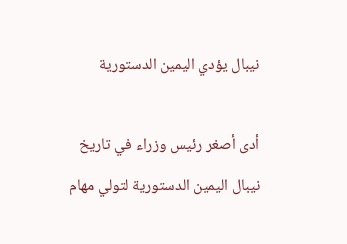نيبال يؤدي اليمين الدستورية

أدى أصغر رئيس وزراء في تاريخ نيبال اليمين الدستورية لتولي مهام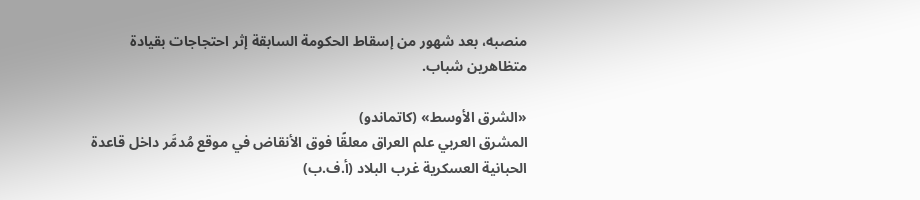منصبه، بعد شهور من إسقاط الحكومة السابقة إثر احتجاجات بقيادة متظاهرين شباب.

«الشرق الأوسط» (كاتماندو)
المشرق العربي علم العراق معلقًا فوق الأنقاض في موقع مُدمَّر داخل قاعدة الحبانية العسكرية غرب البلاد (أ.ف.ب)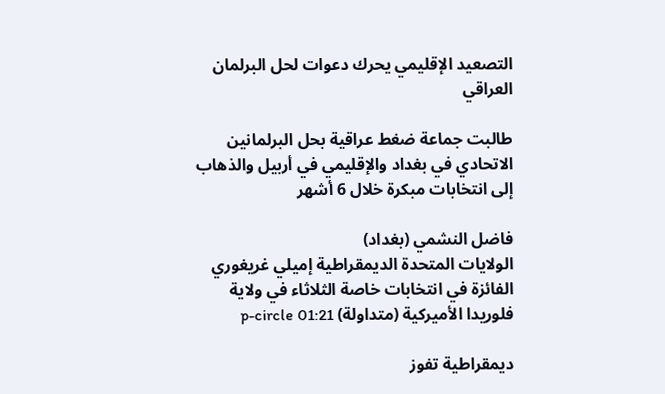التصعيد الإقليمي يحرك دعوات لحل البرلمان العراقي

طالبت جماعة ضغط عراقية بحل البرلمانين الاتحادي في بغداد والإقليمي في أربيل والذهاب إلى انتخابات مبكرة خلال 6 أشهر

فاضل النشمي (بغداد)
الولايات المتحدة الديمقراطية إميلي غريغوري الفائزة في انتخابات خاصة الثلاثاء في ولاية فلوريدا الأميركية (متداولة) p-circle 01:21

ديمقراطية تفوز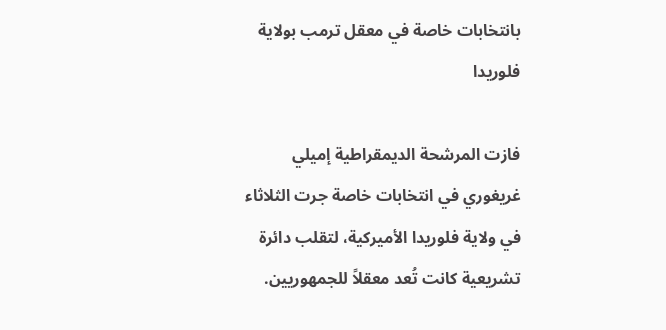بانتخابات خاصة في معقل ترمب بولاية فلوريدا

فازت المرشحة الديمقراطية إميلي غريغوري في انتخابات خاصة جرت الثلاثاء في ولاية فلوريدا الأميركية، لتقلب دائرة تشريعية كانت تُعد معقلاً للجمهوريين.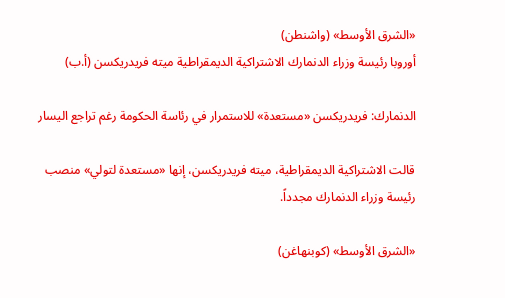«الشرق الأوسط» (واشنطن)
أوروبا رئيسة وزراء الدنمارك الاشتراكية الديمقراطية ميته فريدريكسن (أ.ب)

الدنمارك: فريدريكسن «مستعدة» للاستمرار في رئاسة الحكومة رغم تراجع اليسار

قالت الاشتراكية الديمقراطية، ميته فريدريكسن، إنها «مستعدة لتولي» منصب رئيسة وزراء الدنمارك مجدداً.

«الشرق الأوسط» (كوبنهاغن)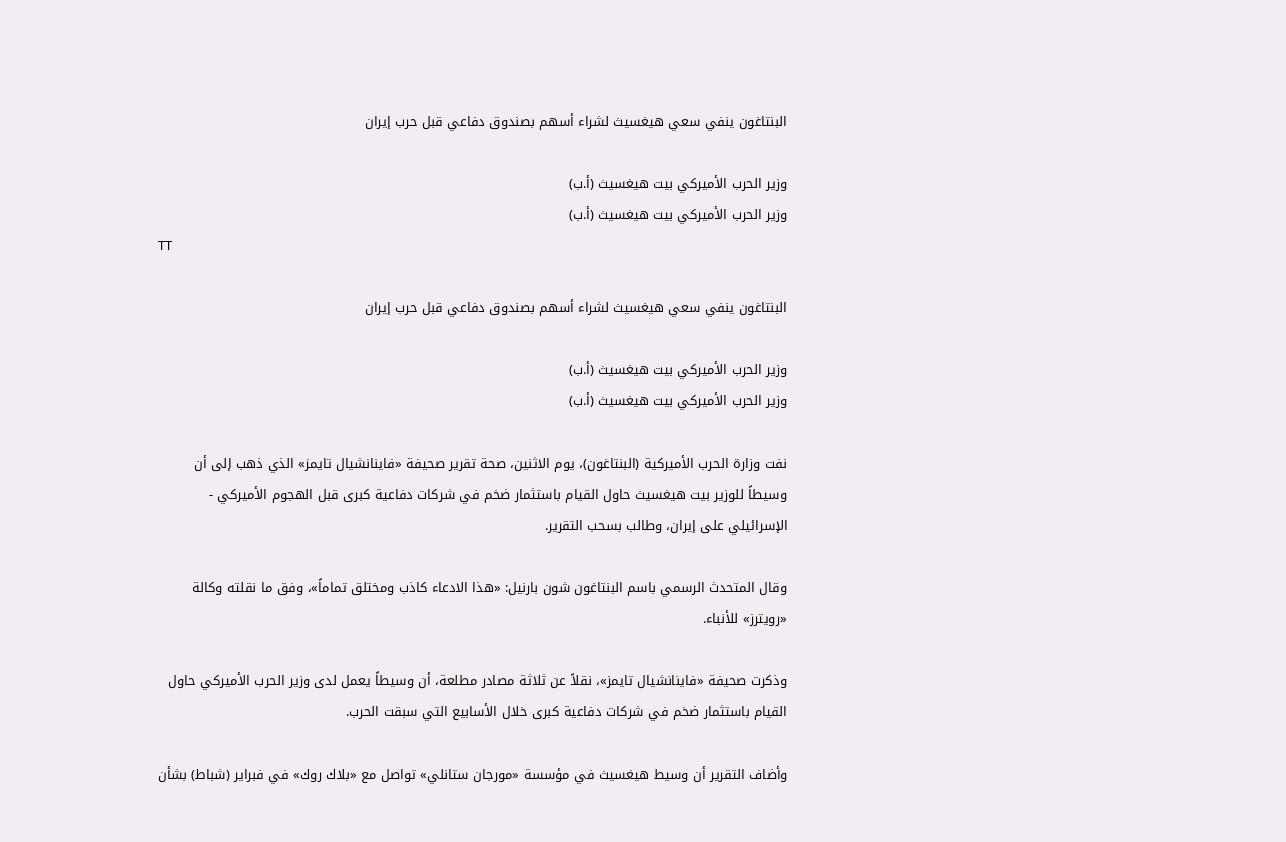البنتاغون ينفي سعي هيغسيث لشراء أسهم بصندوق دفاعي قبل حرب إيران

وزير الحرب الأميركي بيت هيغسيث (أ.ب)
وزير الحرب الأميركي بيت هيغسيث (أ.ب)
TT

البنتاغون ينفي سعي هيغسيث لشراء أسهم بصندوق دفاعي قبل حرب إيران

وزير الحرب الأميركي بيت هيغسيث (أ.ب)
وزير الحرب الأميركي بيت هيغسيث (أ.ب)

نفت وزارة الحرب الأميركية (البنتاغون)، يوم الاثنين، صحة تقرير صحيفة «فاينانشيال تايمز» الذي ذهب إلى أن وسيطاً للوزير بيت هيغسيث حاول القيام باستثمار ضخم في شركات دفاعية كبرى قبل الهجوم الأميركي - الإسرائيلي على إيران، وطالب بسحب التقرير.

وقال المتحدث الرسمي باسم البنتاغون شون بارنيل: «هذا الادعاء كاذب ومختلق تماماً»، وفق ما نقلته وكالة «رويترز» للأنباء.

وذكرت صحيفة «فاينانشيال تايمز»، نقلاً عن ثلاثة مصادر مطلعة، أن وسيطاً يعمل لدى وزير الحرب الأميركي حاول القيام باستثمار ضخم في شركات دفاعية كبرى خلال الأسابيع التي سبقت الحرب.

وأضاف التقرير أن وسيط هيغسيث في مؤسسة «مورجان ستانلي» تواصل مع «بلاك روك» في فبراير (شباط) بشأن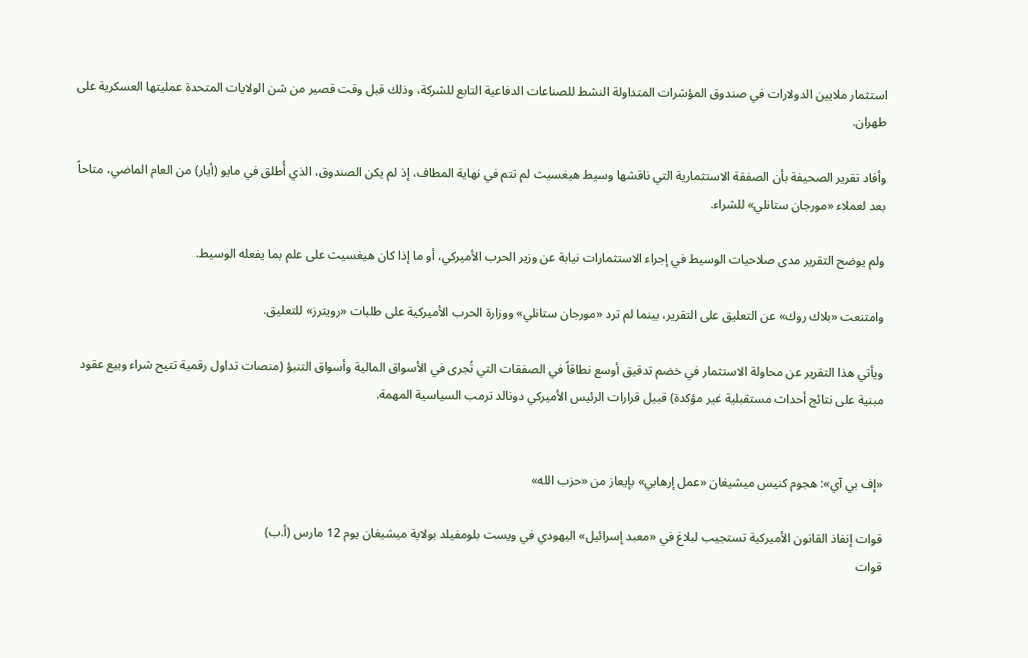استثمار ملايين الدولارات في صندوق المؤشرات المتداولة النشط للصناعات الدفاعية التابع للشركة، وذلك قبل وقت قصير من شن الولايات المتحدة عمليتها العسكرية على طهران.

وأفاد تقرير الصحيفة بأن الصفقة الاستثمارية التي ناقشها وسيط هيغسيث لم تتم في نهاية المطاف، إذ لم يكن الصندوق، الذي أُطلق في مايو (أيار) من العام الماضي، متاحاً بعد لعملاء «مورجان ستانلي» للشراء.

ولم يوضح التقرير مدى صلاحيات الوسيط في إجراء الاستثمارات نيابة عن وزير الحرب الأميركي، أو ما إذا كان هيغسيث على علم بما يفعله الوسيط.

وامتنعت «بلاك روك» عن التعليق على التقرير، بينما لم ترد «مورجان ستانلي» ووزارة الحرب الأميركية على طلبات «رويترز» للتعليق.

ويأتي هذا التقرير عن محاولة الاستثمار في خضم تدقيق أوسع نطاقاً في الصفقات التي تُجرى في الأسواق المالية وأسواق التنبؤ (منصات تداول رقمية تتيح شراء وبيع عقود مبنية على نتائج أحداث مستقبلية غير مؤكدة) قبيل قرارات الرئيس الأميركي دونالد ترمب السياسية المهمة.


«إف بي آي»: هجوم كنيس ميشيغان «عمل إرهابي» بإيعاز من «حزب الله»

قوات إنفاذ القانون الأميركية تستجيب لبلاغ في «معبد إسرائيل» اليهودي في ويست بلومفيلد بولاية ميشيغان يوم 12 مارس (أ.ب)
قوات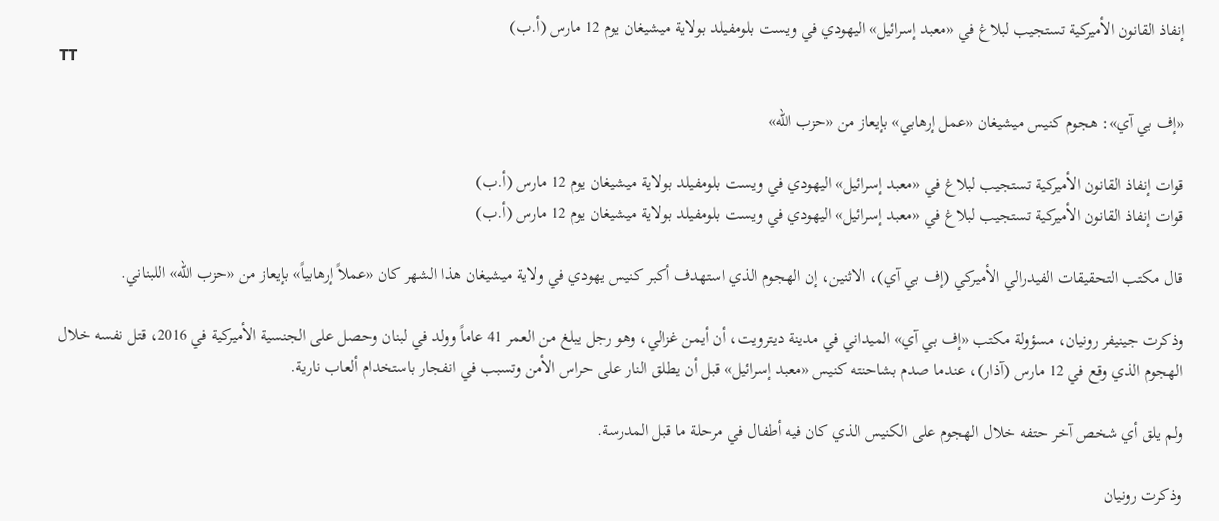إنفاذ القانون الأميركية تستجيب لبلاغ في «معبد إسرائيل» اليهودي في ويست بلومفيلد بولاية ميشيغان يوم 12 مارس (أ.ب)
TT

«إف بي آي»: هجوم كنيس ميشيغان «عمل إرهابي» بإيعاز من «حزب الله»

قوات إنفاذ القانون الأميركية تستجيب لبلاغ في «معبد إسرائيل» اليهودي في ويست بلومفيلد بولاية ميشيغان يوم 12 مارس (أ.ب)
قوات إنفاذ القانون الأميركية تستجيب لبلاغ في «معبد إسرائيل» اليهودي في ويست بلومفيلد بولاية ميشيغان يوم 12 مارس (أ.ب)

قال ‌مكتب التحقيقات الفيدرالي الأميركي (إف بي آي)، الاثنين، إن الهجوم الذي استهدف أكبر كنيس يهودي في ولاية ميشيغان هذا الشهر كان «عملاً إرهابياً» بإيعاز من «حزب الله» اللبناني.

وذكرت جينيفر رونيان، مسؤولة مكتب «إف بي آي» الميداني في مدينة ديترويت، أن أيمن غزالي، وهو رجل يبلغ من العمر 41 عاماً وولد في لبنان وحصل على الجنسية الأميركية في 2016، قتل نفسه خلال الهجوم الذي وقع في 12 مارس (آذار)، عندما صدم بشاحنته كنيس «معبد إسرائيل» قبل أن يطلق النار ‌على حراس ‌الأمن وتسبب في انفجار باستخدام ألعاب ‌نارية.

ولم يلق أي شخص آخر حتفه خلال الهجوم على الكنيس الذي كان فيه أطفال في مرحلة ما قبل المدرسة.

وذكرت رونيان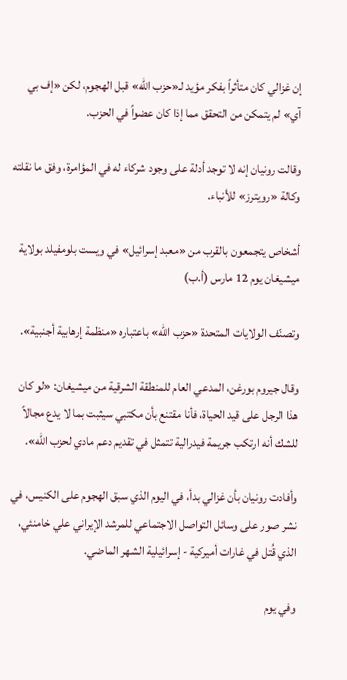إن غزالي كان متأثراً بفكر مؤيد لـ«حزب الله» قبل الهجوم، لكن «إف بي آي» لم يتمكن من التحقق مما إذا كان عضواً في الحزب.

وقالت رونيان إنه لا توجد أدلة على وجود شركاء له في المؤامرة، وفق ما نقلته وكالة «رويترز» للأنباء.

أشخاص يتجمعون بالقرب من «معبد إسرائيل» في ويست بلومفيلد بولاية ميشيغان يوم 12 مارس (أ.ب)

وتصنّف الولايات المتحدة ‌«حزب الله» باعتباره «منظمة إرهابية أجنبية».

وقال جيروم بورغن، المدعي العام للمنطقة الشرقية من ميشيغان: «لو كان هذا الرجل على قيد الحياة، فأنا مقتنع بأن ‌مكتبي سيثبت بما لا يدع مجالاً للشك أنه ارتكب جريمة فيدرالية تتمثل في تقديم دعم مادي لحزب الله».

وأفادت رونيان بأن غزالي بدأ، في اليوم الذي سبق الهجوم على الكنيس، في نشر صور على وسائل التواصل الاجتماعي للمرشد الإيراني علي خامنئي، الذي قُتل في غارات أميركية - إسرائيلية الشهر الماضي.

وفي يوم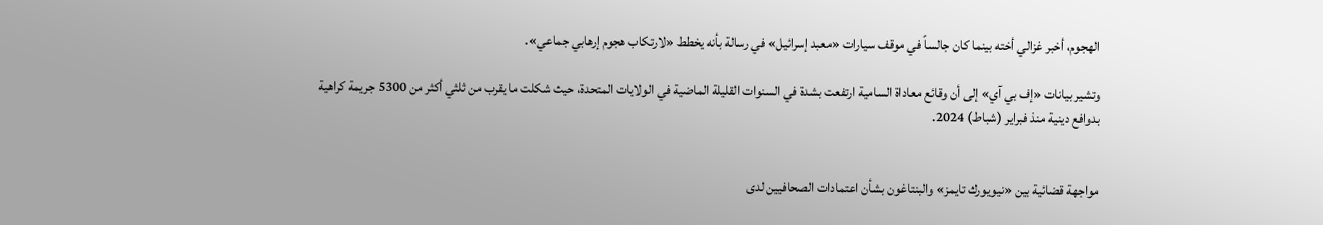الهجوم، أخبر غزالي أخته بينما كان جالساً في موقف سيارات «معبد إسرائيل» في رسالة بأنه يخطط «لارتكاب هجوم إرهابي جماعي».

وتشير بيانات «إف بي آي» إلى أن وقائع معاداة السامية ارتفعت بشدة في السنوات القليلة الماضية في الولايات المتحدة، حيث شكلت ما يقرب من ثلثي أكثر من 5300 جريمة كراهية بدوافع دينية منذ فبراير (شباط) 2024.


مواجهة قضائية بين «نيويورك تايمز» والبنتاغون بشأن اعتمادات الصحافيين لدى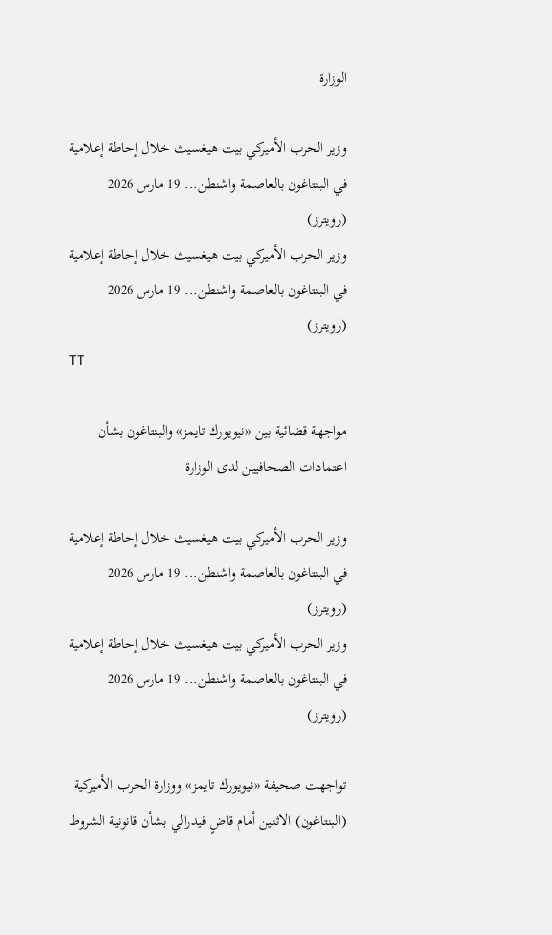الوزارة

وزير الحرب الأميركي بيت هيغسيث خلال إحاطة إعلامية في البنتاغون بالعاصمة واشنطن... 19 مارس 2026 (رويترز)
وزير الحرب الأميركي بيت هيغسيث خلال إحاطة إعلامية في البنتاغون بالعاصمة واشنطن... 19 مارس 2026 (رويترز)
TT

مواجهة قضائية بين «نيويورك تايمز» والبنتاغون بشأن اعتمادات الصحافيين لدى الوزارة

وزير الحرب الأميركي بيت هيغسيث خلال إحاطة إعلامية في البنتاغون بالعاصمة واشنطن... 19 مارس 2026 (رويترز)
وزير الحرب الأميركي بيت هيغسيث خلال إحاطة إعلامية في البنتاغون بالعاصمة واشنطن... 19 مارس 2026 (رويترز)

تواجهت صحيفة «نيويورك تايمز» ووزارة الحرب الأميركية (البنتاغون) الاثنين أمام قاضٍ فيدرالي بشأن قانونية الشروط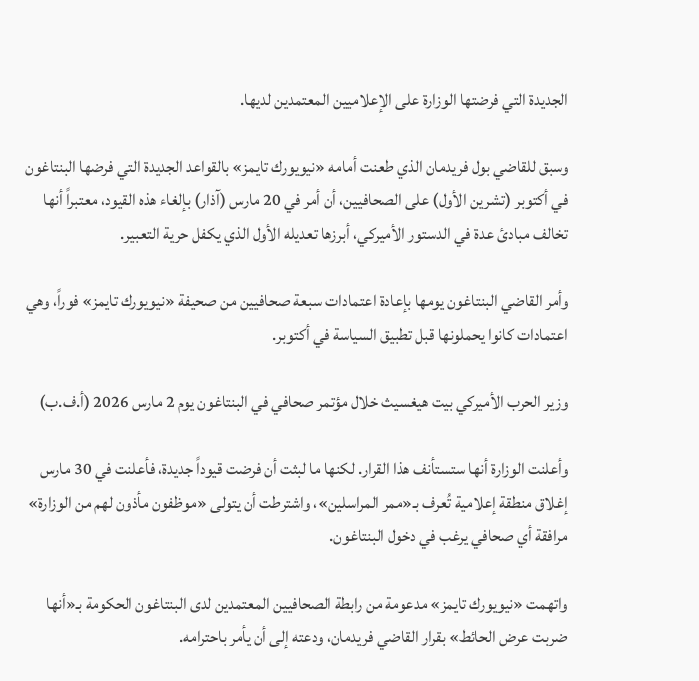الجديدة التي فرضتها الوزارة على الإعلاميين المعتمدين لديها.

وسبق للقاضي بول فريدمان الذي طعنت أمامه «نيويورك تايمز» بالقواعد الجديدة التي فرضها البنتاغون في أكتوبر (تشرين الأول) على الصحافيين، أن أمر في 20 مارس (آذار) بإلغاء هذه القيود، معتبراً أنها تخالف مبادئ عدة في الدستور الأميركي، أبرزها تعديله الأول الذي يكفل حرية التعبير.

وأمر القاضي البنتاغون يومها بإعادة اعتمادات سبعة صحافيين من صحيفة «نيويورك تايمز» فوراً، وهي اعتمادات كانوا يحملونها قبل تطبيق السياسة في أكتوبر.

وزير الحرب الأميركي بيت هيغسيث خلال مؤتمر صحافي في البنتاغون يوم 2 مارس 2026 (أ.ف.ب)

وأعلنت الوزارة أنها ستستأنف هذا القرار. لكنها ما لبثت أن فرضت قيوداً جديدة، فأعلنت في 30 مارس إغلاق منطقة إعلامية تُعرف بـ«ممر المراسلين»، واشترطت أن يتولى «موظفون مأذون لهم من الوزارة» مرافقة أي صحافي يرغب في دخول البنتاغون.

واتهمت «نيويورك تايمز» مدعومة من رابطة الصحافيين المعتمدين لدى البنتاغون الحكومة بـ«أنها ضربت عرض الحائط» بقرار القاضي فريدمان، ودعته إلى أن يأمر باحترامه.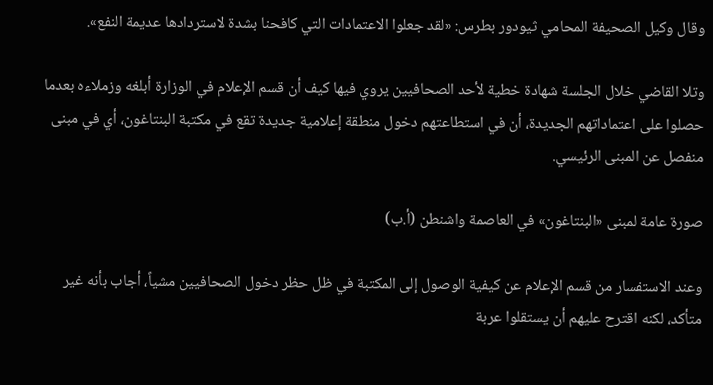وقال وكيل الصحيفة المحامي ثيودور بطرس: «لقد جعلوا الاعتمادات التي كافحنا بشدة لاستردادها عديمة النفع».

وتلا القاضي خلال الجلسة شهادة خطية لأحد الصحافيين يروي فيها كيف أن قسم الإعلام في الوزارة أبلغه وزملاءه بعدما حصلوا على اعتماداتهم الجديدة، أن في استطاعتهم دخول منطقة إعلامية جديدة تقع في مكتبة البنتاغون، أي في مبنى منفصل عن المبنى الرئيسي.

صورة عامة لمبنى «البنتاغون» في العاصمة واشنطن (أ.ب)

وعند الاستفسار من قسم الإعلام عن كيفية الوصول إلى المكتبة في ظل حظر دخول الصحافيين مشياً، أجاب بأنه غير متأكد، لكنه اقترح عليهم أن يستقلوا عربة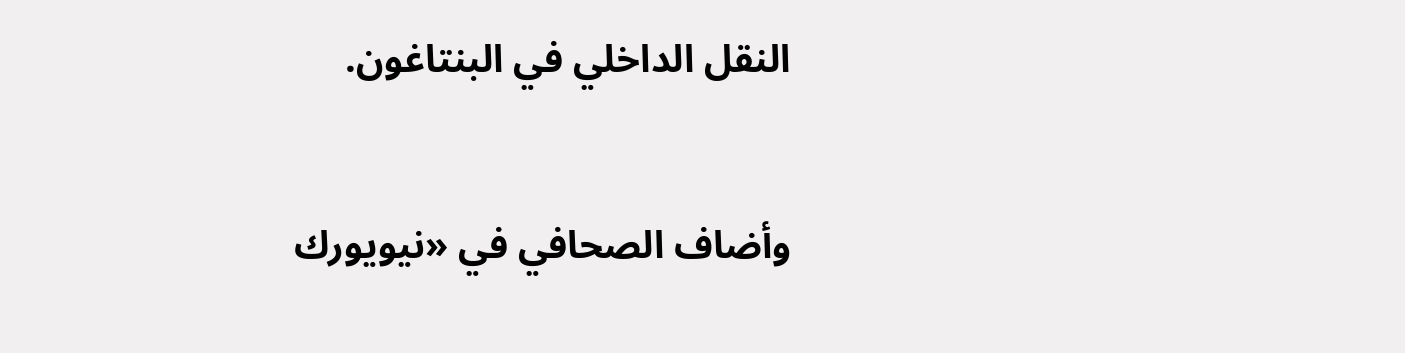النقل الداخلي في البنتاغون.

وأضاف الصحافي في «نيويورك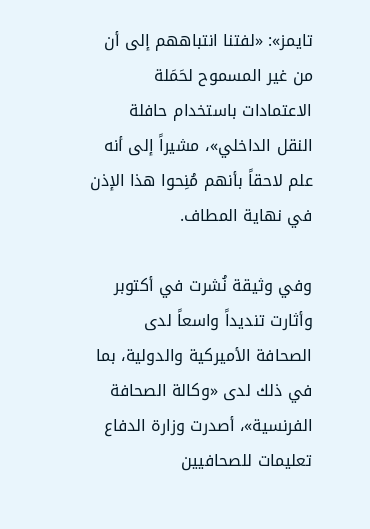تايمز»: «لفتنا انتباههم إلى أن من غير المسموح لحَمَلة الاعتمادات باستخدام حافلة النقل الداخلي»، مشيراً إلى أنه علم لاحقاً بأنهم مُنِحوا هذا الإذن في نهاية المطاف.

وفي وثيقة نُشرت في أكتوبر وأثارت تنديداً واسعاً لدى الصحافة الأميركية والدولية، بما في ذلك لدى «وكالة الصحافة الفرنسية»، أصدرت وزارة الدفاع تعليمات للصحافيين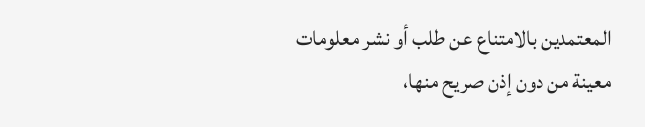المعتمدين بالامتناع عن طلب أو نشر معلومات معينة من دون إذن صريح منها،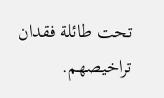تحت طائلة فقدان تراخيصهم.